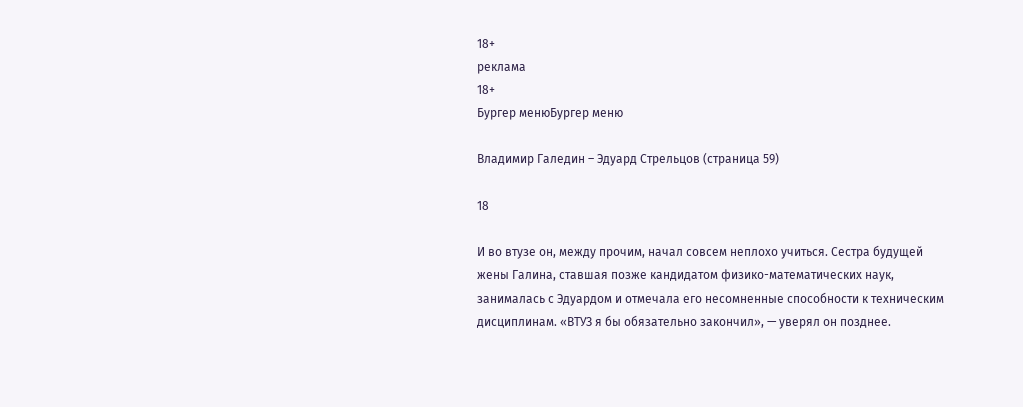18+
реклама
18+
Бургер менюБургер меню

Владимир Галедин – Эдуард Стрельцов (страница 59)

18

И во втузе он, между прочим, начал совсем неплохо учиться. Сестра будущей жены Галина, ставшая позже кандидатом физико-математических наук, занималась с Эдуардом и отмечала его несомненные способности к техническим дисциплинам. «ВТУЗ я бы обязательно закончил», — уверял он позднее.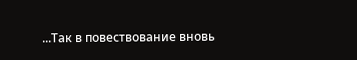...Так в повествование вновь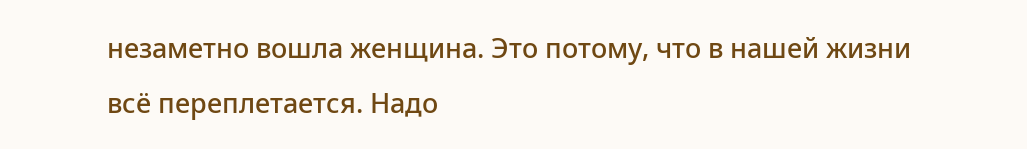незаметно вошла женщина. Это потому, что в нашей жизни всё переплетается. Надо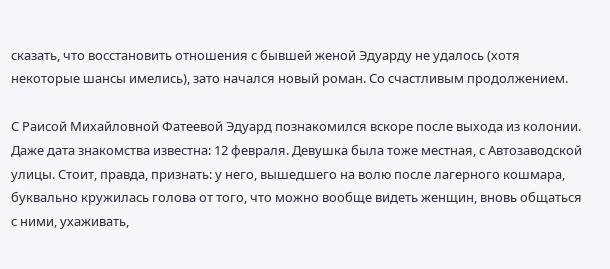сказать, что восстановить отношения с бывшей женой Эдуарду не удалось (хотя некоторые шансы имелись), зато начался новый роман. Со счастливым продолжением.

С Раисой Михайловной Фатеевой Эдуард познакомился вскоре после выхода из колонии. Даже дата знакомства известна: 12 февраля. Девушка была тоже местная, с Автозаводской улицы. Стоит, правда, признать: у него, вышедшего на волю после лагерного кошмара, буквально кружилась голова от того, что можно вообще видеть женщин, вновь общаться с ними, ухаживать,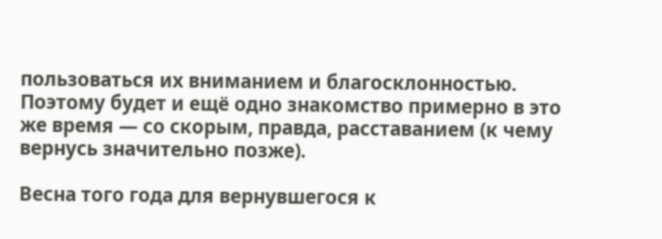пользоваться их вниманием и благосклонностью. Поэтому будет и ещё одно знакомство примерно в это же время — со скорым, правда, расставанием (к чему вернусь значительно позже).

Весна того года для вернувшегося к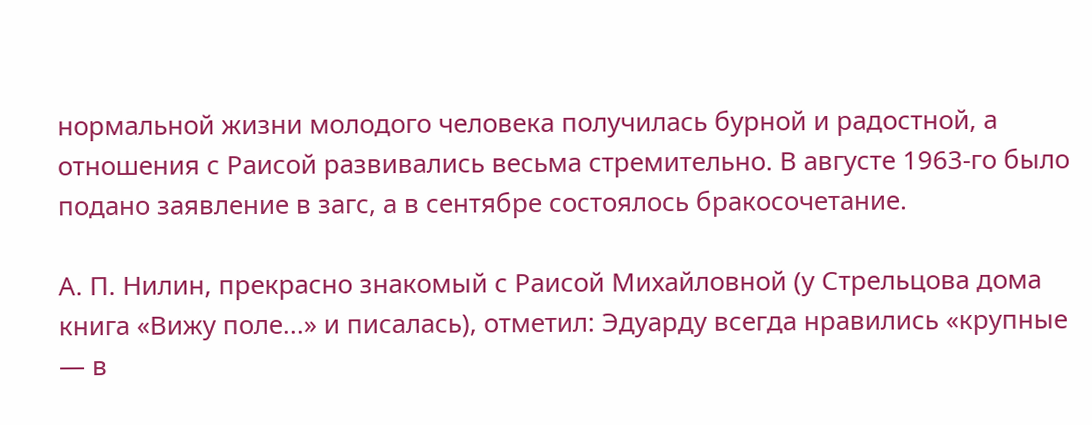нормальной жизни молодого человека получилась бурной и радостной, а отношения с Раисой развивались весьма стремительно. В августе 1963-го было подано заявление в загс, а в сентябре состоялось бракосочетание.

А. П. Нилин, прекрасно знакомый с Раисой Михайловной (у Стрельцова дома книга «Вижу поле...» и писалась), отметил: Эдуарду всегда нравились «крупные — в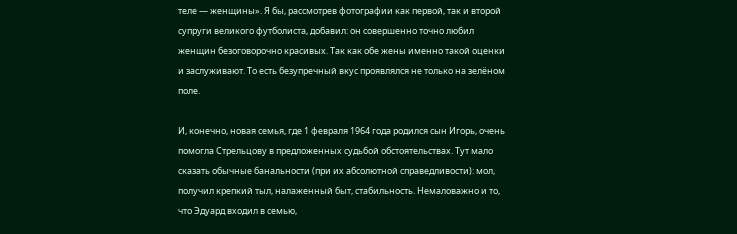теле — женщины». Я бы, рассмотрев фотографии как первой, так и второй супруги великого футболиста, добавил: он совершенно точно любил женщин безоговорочно красивых. Так как обе жены именно такой оценки и заслуживают. То есть безупречный вкус проявлялся не только на зелёном поле.

И, конечно, новая семья, где 1 февраля 1964 года родился сын Игорь, очень помогла Стрельцову в предложенных судьбой обстоятельствах. Тут мало сказать обычные банальности (при их абсолютной справедливости): мол, получил крепкий тыл, налаженный быт, стабильность. Немаловажно и то, что Эдуард входил в семью,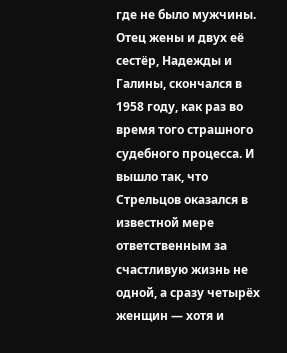где не было мужчины. Отец жены и двух её сестёр, Надежды и Галины, скончался в 1958 году, как раз во время того страшного судебного процесса. И вышло так, что Стрельцов оказался в известной мере ответственным за счастливую жизнь не одной, а сразу четырёх женщин — хотя и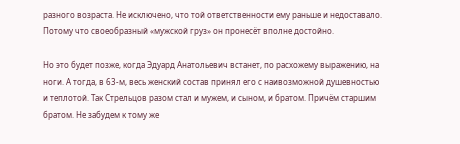разного возраста. Не исключено, что той ответственности ему раньше и недоставало. Потому что своеобразный «мужской груз» он пронесёт вполне достойно.

Но это будет позже, когда Эдуард Анатольевич встанет, по расхожему выражению, на ноги. А тогда, в 63-м, весь женский состав принял его с наивозможной душевностью и теплотой. Так Стрельцов разом стал и мужем, и сыном, и братом. Причём старшим братом. Не забудем к тому же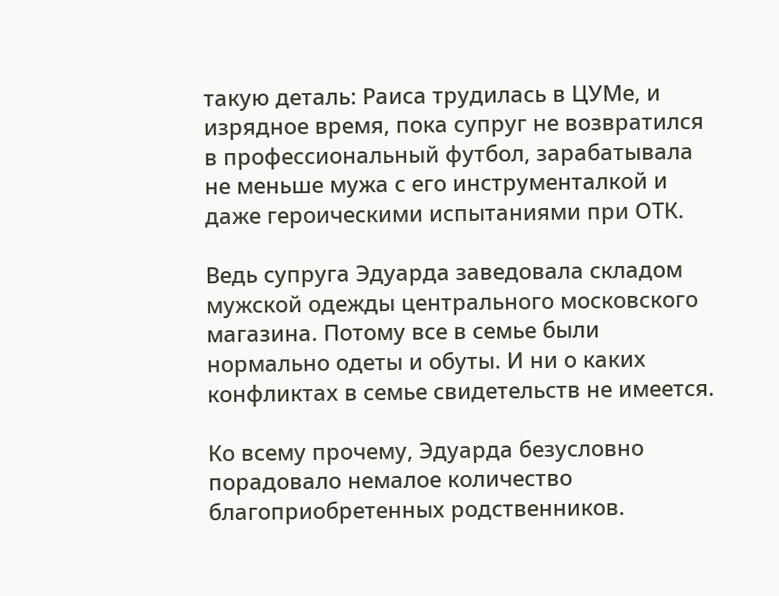такую деталь: Раиса трудилась в ЦУМе, и изрядное время, пока супруг не возвратился в профессиональный футбол, зарабатывала не меньше мужа с его инструменталкой и даже героическими испытаниями при ОТК.

Ведь супруга Эдуарда заведовала складом мужской одежды центрального московского магазина. Потому все в семье были нормально одеты и обуты. И ни о каких конфликтах в семье свидетельств не имеется.

Ко всему прочему, Эдуарда безусловно порадовало немалое количество благоприобретенных родственников.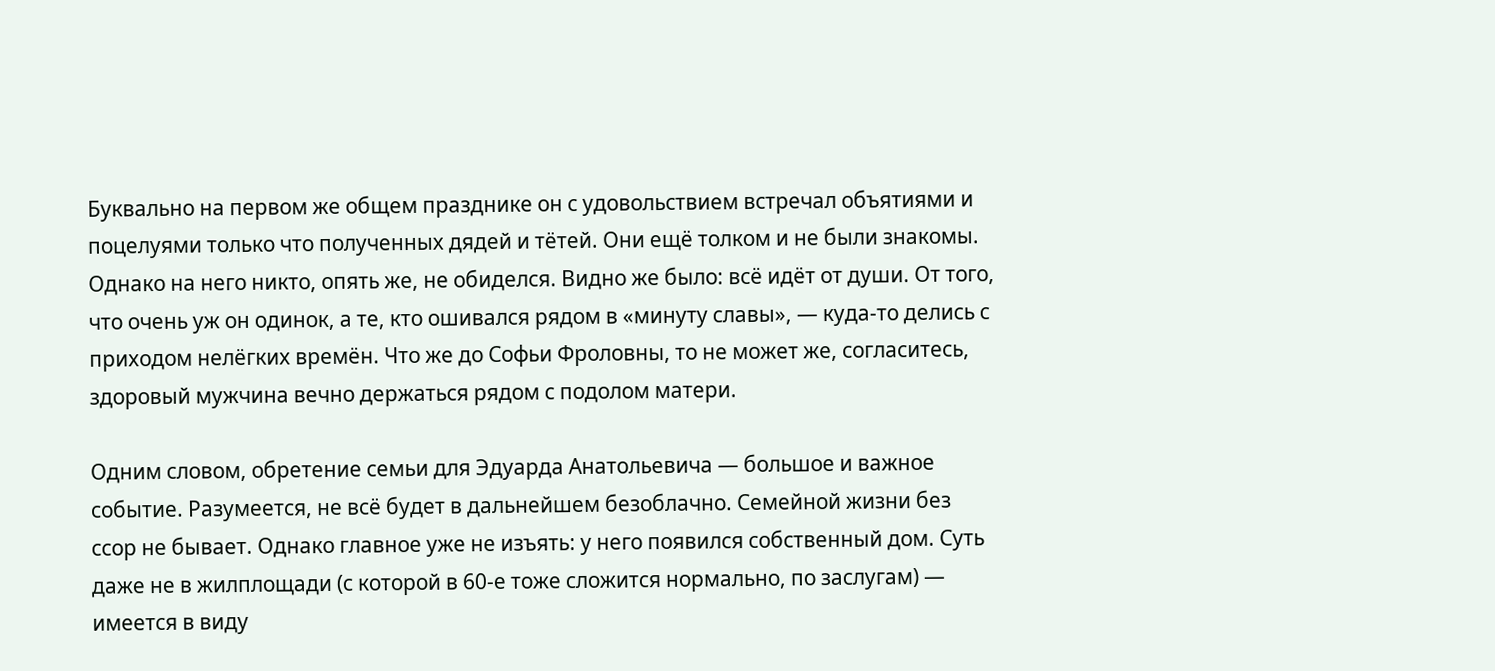Буквально на первом же общем празднике он с удовольствием встречал объятиями и поцелуями только что полученных дядей и тётей. Они ещё толком и не были знакомы. Однако на него никто, опять же, не обиделся. Видно же было: всё идёт от души. От того, что очень уж он одинок, а те, кто ошивался рядом в «минуту славы», — куда-то делись с приходом нелёгких времён. Что же до Софьи Фроловны, то не может же, согласитесь, здоровый мужчина вечно держаться рядом с подолом матери.

Одним словом, обретение семьи для Эдуарда Анатольевича — большое и важное событие. Разумеется, не всё будет в дальнейшем безоблачно. Семейной жизни без ссор не бывает. Однако главное уже не изъять: у него появился собственный дом. Суть даже не в жилплощади (с которой в 60-е тоже сложится нормально, по заслугам) — имеется в виду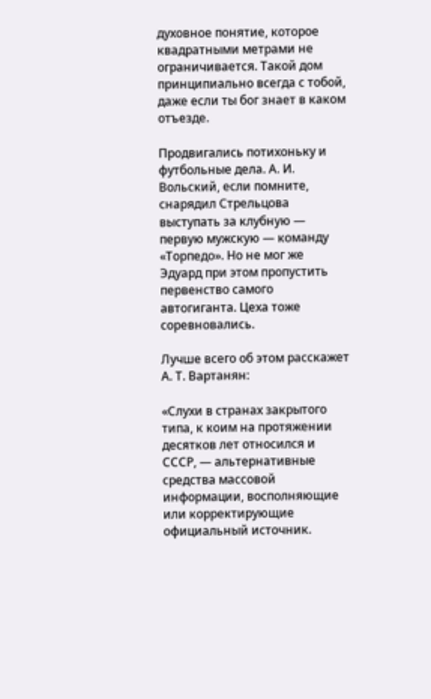духовное понятие, которое квадратными метрами не ограничивается. Такой дом принципиально всегда с тобой, даже если ты бог знает в каком отъезде.

Продвигались потихоньку и футбольные дела. А. И. Вольский, если помните, снарядил Стрельцова выступать за клубную — первую мужскую — команду «Торпедо». Но не мог же Эдуард при этом пропустить первенство самого автогиганта. Цеха тоже соревновались.

Лучше всего об этом расскажет А. Т. Вартанян:

«Слухи в странах закрытого типа, к коим на протяжении десятков лет относился и СССР, — альтернативные средства массовой информации, восполняющие или корректирующие официальный источник.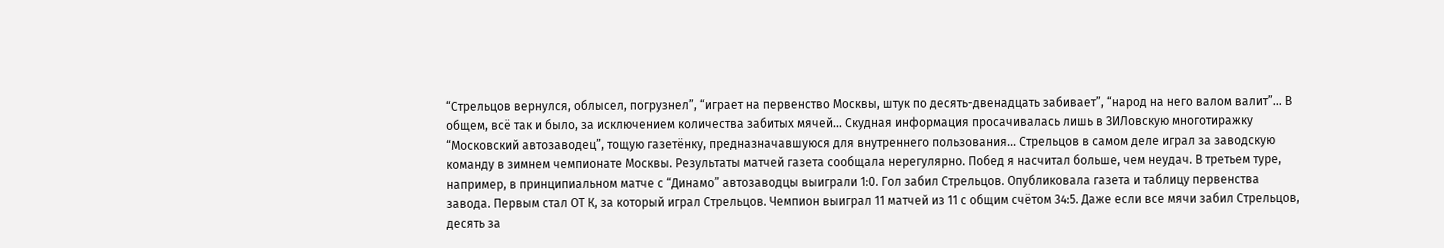“Стрельцов вернулся, облысел, погрузнел”, “играет на первенство Москвы, штук по десять-двенадцать забивает”, “народ на него валом валит”... В общем, всё так и было, за исключением количества забитых мячей... Скудная информация просачивалась лишь в ЗИЛовскую многотиражку “Московский автозаводец”, тощую газетёнку, предназначавшуюся для внутреннего пользования... Стрельцов в самом деле играл за заводскую команду в зимнем чемпионате Москвы. Результаты матчей газета сообщала нерегулярно. Побед я насчитал больше, чем неудач. В третьем туре, например, в принципиальном матче с “Динамо” автозаводцы выиграли 1:0. Гол забил Стрельцов. Опубликовала газета и таблицу первенства завода. Первым стал ОТ К, за который играл Стрельцов. Чемпион выиграл 11 матчей из 11 с общим счётом 34:5. Даже если все мячи забил Стрельцов, десять за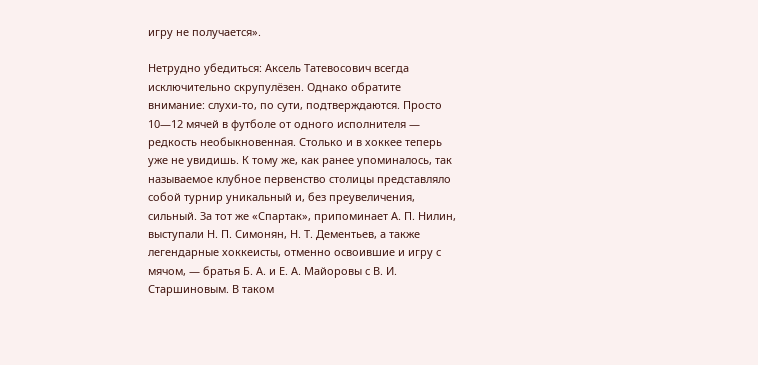игру не получается».

Нетрудно убедиться: Аксель Татевосович всегда исключительно скрупулёзен. Однако обратите внимание: слухи-то, по сути, подтверждаются. Просто 10—12 мячей в футболе от одного исполнителя — редкость необыкновенная. Столько и в хоккее теперь уже не увидишь. К тому же, как ранее упоминалось, так называемое клубное первенство столицы представляло собой турнир уникальный и, без преувеличения, сильный. За тот же «Спартак», припоминает А. П. Нилин, выступали Н. П. Симонян, Н. Т. Дементьев, а также легендарные хоккеисты, отменно освоившие и игру с мячом, — братья Б. А. и Е. А. Майоровы с В. И. Старшиновым. В таком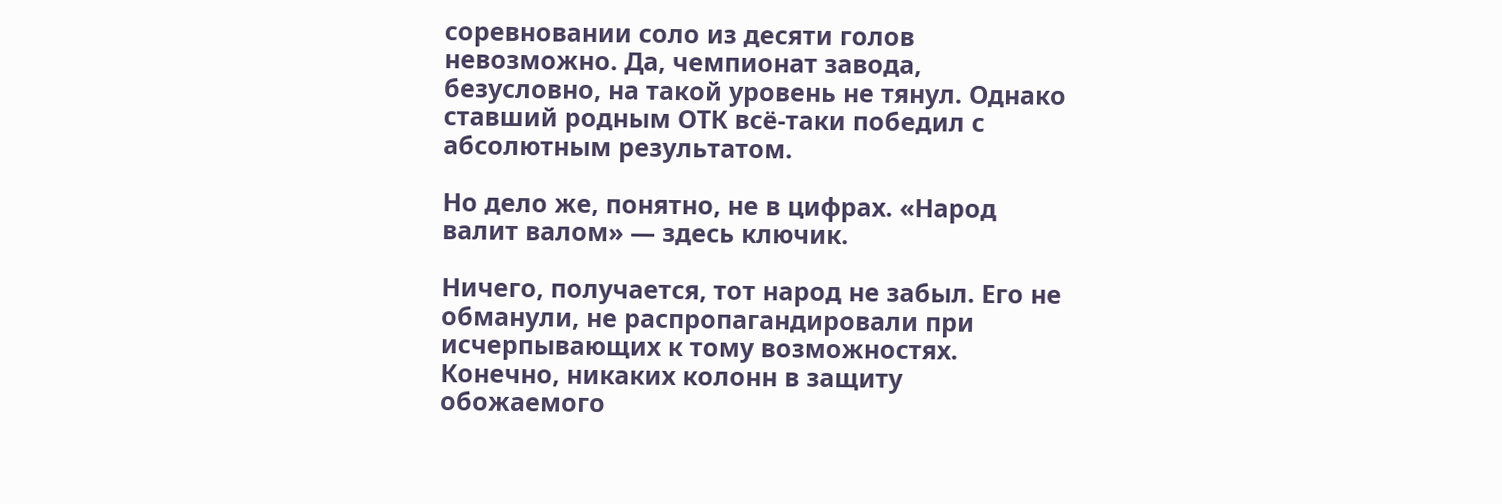соревновании соло из десяти голов невозможно. Да, чемпионат завода, безусловно, на такой уровень не тянул. Однако ставший родным ОТК всё-таки победил с абсолютным результатом.

Но дело же, понятно, не в цифрах. «Народ валит валом» — здесь ключик.

Ничего, получается, тот народ не забыл. Его не обманули, не распропагандировали при исчерпывающих к тому возможностях. Конечно, никаких колонн в защиту обожаемого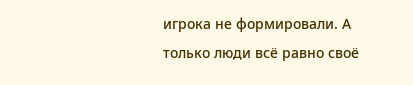игрока не формировали. А только люди всё равно своё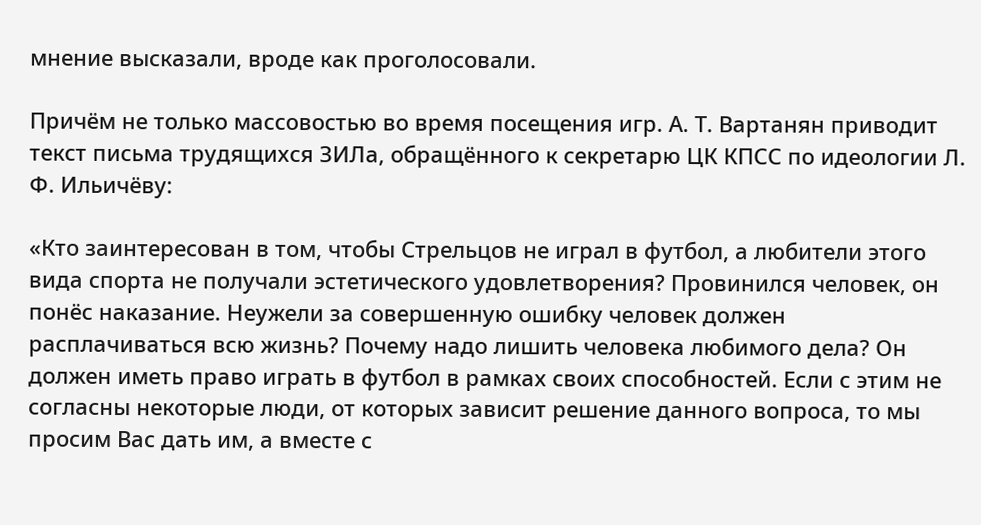мнение высказали, вроде как проголосовали.

Причём не только массовостью во время посещения игр. А. Т. Вартанян приводит текст письма трудящихся ЗИЛа, обращённого к секретарю ЦК КПСС по идеологии Л. Ф. Ильичёву:

«Кто заинтересован в том, чтобы Стрельцов не играл в футбол, а любители этого вида спорта не получали эстетического удовлетворения? Провинился человек, он понёс наказание. Неужели за совершенную ошибку человек должен расплачиваться всю жизнь? Почему надо лишить человека любимого дела? Он должен иметь право играть в футбол в рамках своих способностей. Если с этим не согласны некоторые люди, от которых зависит решение данного вопроса, то мы просим Вас дать им, а вместе с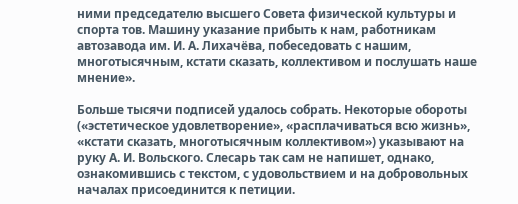ними председателю высшего Совета физической культуры и спорта тов. Машину указание прибыть к нам, работникам автозавода им. И. А. Лихачёва, побеседовать с нашим, многотысячным, кстати сказать, коллективом и послушать наше мнение».

Больше тысячи подписей удалось собрать. Некоторые обороты («эстетическое удовлетворение», «расплачиваться всю жизнь», «кстати сказать, многотысячным коллективом») указывают на руку А. И. Вольского. Слесарь так сам не напишет, однако, ознакомившись с текстом, с удовольствием и на добровольных началах присоединится к петиции.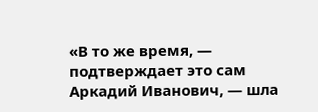«В то же время, — подтверждает это сам Аркадий Иванович, — шла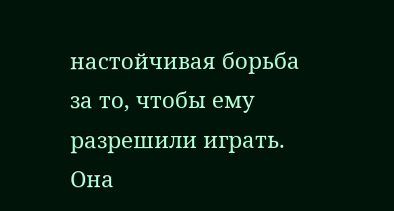настойчивая борьба за то, чтобы ему разрешили играть. Она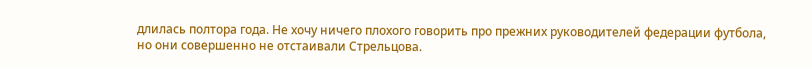длилась полтора года. Не хочу ничего плохого говорить про прежних руководителей федерации футбола, но они совершенно не отстаивали Стрельцова.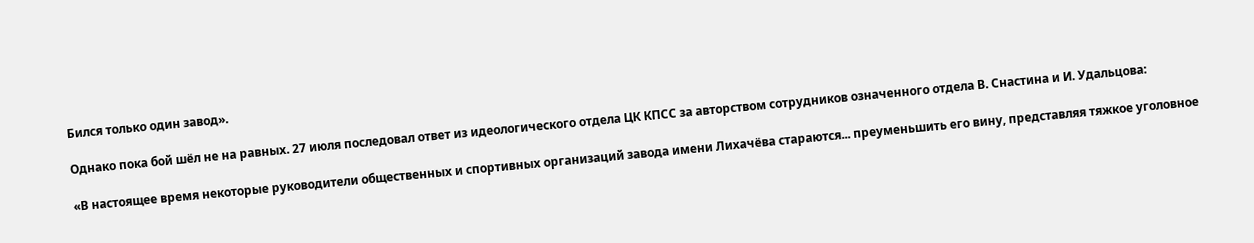Бился только один завод».

Однако пока бой шёл не на равных. 27 июля последовал ответ из идеологического отдела ЦК КПСС за авторством сотрудников означенного отдела В. Снастина и И. Удальцова:

«В настоящее время некоторые руководители общественных и спортивных организаций завода имени Лихачёва стараются... преуменьшить его вину, представляя тяжкое уголовное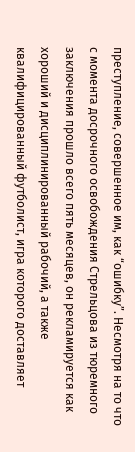преступление, совершенное им, как “ошибку”. Несмотря на то что с момента досрочного освобождения Стрельцова из тюремного заключения прошло всего пять месяцев, он рекламируется как хороший и дисциплинированный рабочий, а также квалифицированный футболист, игра которого доставляет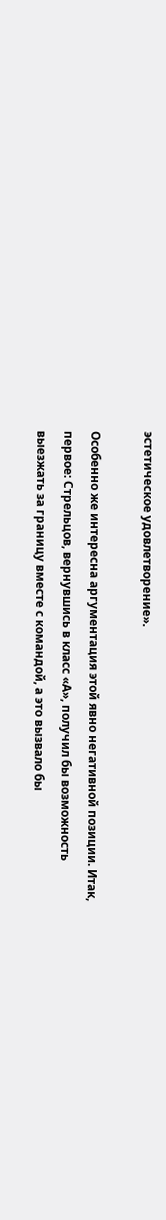эстетическое удовлетворение».

Особенно же интересна аргументация этой явно негативной позиции. Итак, первое: Стрельцов, вернувшись в класс «А», получил бы возможность выезжать за границу вместе с командой, а это вызвало бы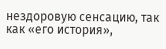нездоровую сенсацию, так как «его история»,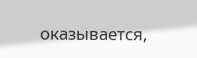оказывается,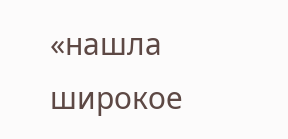«нашла широкое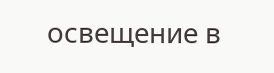освещение в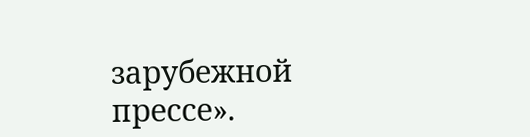зарубежной прессе».